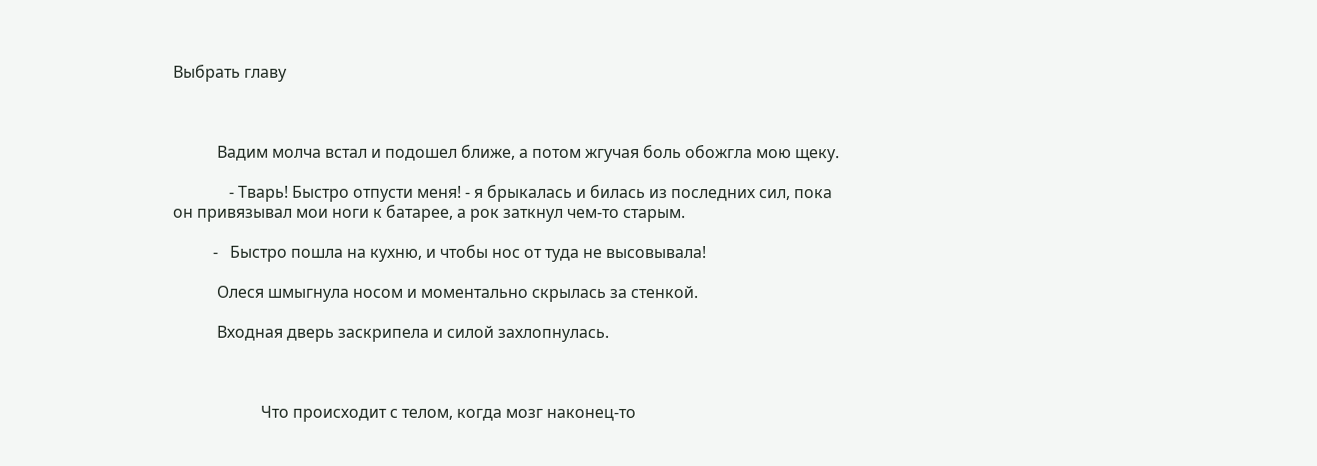Выбрать главу



           Вадим молча встал и подошел ближе, а потом жгучая боль обожгла мою щеку.

              - Тварь! Быстро отпусти меня! - я брыкалась и билась из последних сил, пока он привязывал мои ноги к батарее, а рок заткнул чем-то старым.

          -   Быстро пошла на кухню, и чтобы нос от туда не высовывала!

           Олеся шмыгнула носом и моментально скрылась за стенкой.

           Входная дверь заскрипела и силой захлопнулась.



                      Что происходит с телом, когда мозг наконец-то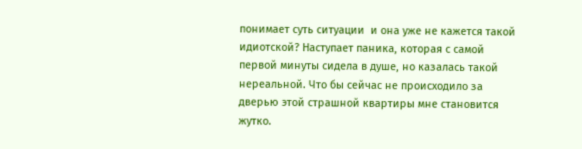понимает суть ситуации  и она уже не кажется такой идиотской? Наступает паника, которая с самой первой минуты сидела в душе, но казалась такой нереальной. Что бы сейчас не происходило за дверью этой страшной квартиры мне становится жутко.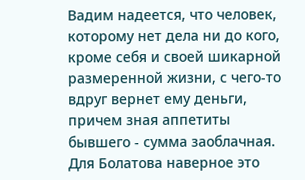Вадим надеется, что человек, которому нет дела ни до кого, кроме себя и своей шикарной размеренной жизни, с чего-то вдруг вернет ему деньги, причем зная аппетиты бывшего - сумма заоблачная. Для Болатова наверное это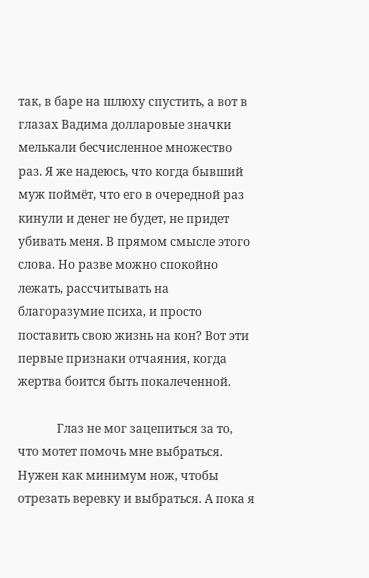так, в баре на шлюху спустить, а вот в глазах Вадима долларовые значки мелькали бесчисленное множество раз. Я же надеюсь, что когда бывший муж поймёт, что его в очередной раз кинули и денег не будет, не придет убивать меня. В прямом смысле этого слова. Но разве можно спокойно лежать, рассчитывать на благоразумие психа, и просто поставить свою жизнь на кон? Вот эти первые признаки отчаяния, когда жертва боится быть покалеченной.

             Глаз не мог зацепиться за то, что мотет помочь мне выбраться. Нужен как минимум нож, чтобы отрезать веревку и выбраться. А пока я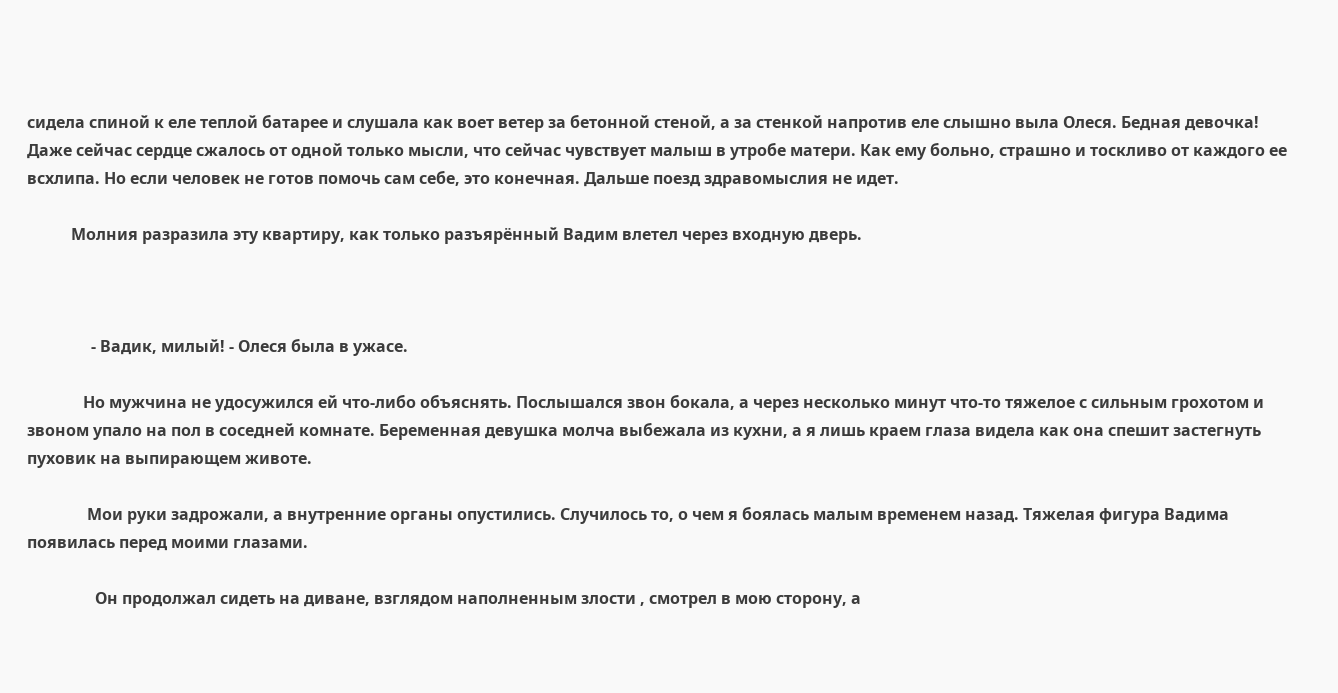сидела спиной к еле теплой батарее и слушала как воет ветер за бетонной стеной, а за стенкой напротив еле слышно выла Олеся. Бедная девочка! Даже сейчас сердце сжалось от одной только мысли, что сейчас чувствует малыш в утробе матери. Как ему больно, страшно и тоскливо от каждого ее всхлипа. Но если человек не готов помочь сам себе, это конечная. Дальше поезд здравомыслия не идет.

           Молния разразила эту квартиру, как только разъярённый Вадим влетел через входную дверь.



                - Вадик, милый! - Олеся была в ужасе.

              Но мужчина не удосужился ей что-либо объяснять. Послышался звон бокала, а через несколько минут что-то тяжелое с сильным грохотом и звоном упало на пол в соседней комнате. Беременная девушка молча выбежала из кухни, а я лишь краем глаза видела как она спешит застегнуть пуховик на выпирающем животе.

               Мои руки задрожали, а внутренние органы опустились. Случилось то, о чем я боялась малым временем назад. Тяжелая фигура Вадима появилась перед моими глазами.

                 Он продолжал сидеть на диване, взглядом наполненным злости , смотрел в мою сторону, а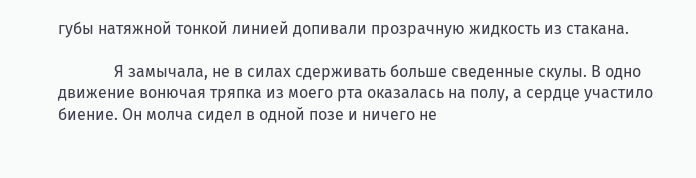губы натяжной тонкой линией допивали прозрачную жидкость из стакана.

              Я замычала, не в силах сдерживать больше сведенные скулы. В одно движение вонючая тряпка из моего рта оказалась на полу, а сердце участило биение. Он молча сидел в одной позе и ничего не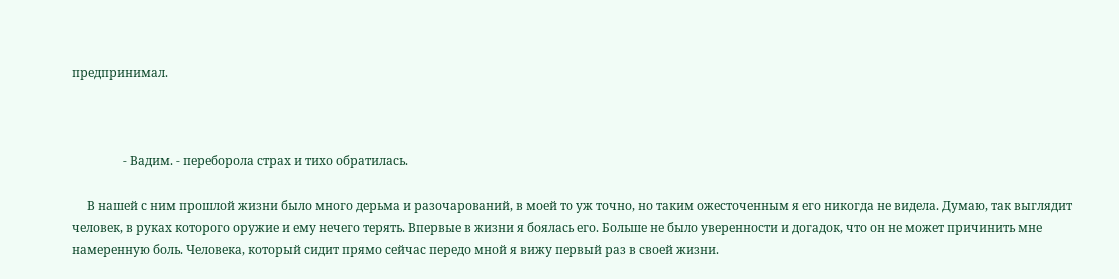предпринимал.



                 - Вадим. - переборола страх и тихо обратилась.

     В нашей с ним прошлой жизни было много дерьма и разочарований, в моей то уж точно, но таким ожесточенным я его никогда не видела. Думаю, так выглядит человек, в руках которого оружие и ему нечего терять. Впервые в жизни я боялась его. Больше не было уверенности и догадок, что он не может причинить мне намеренную боль. Человека, который сидит прямо сейчас передо мной я вижу первый раз в своей жизни.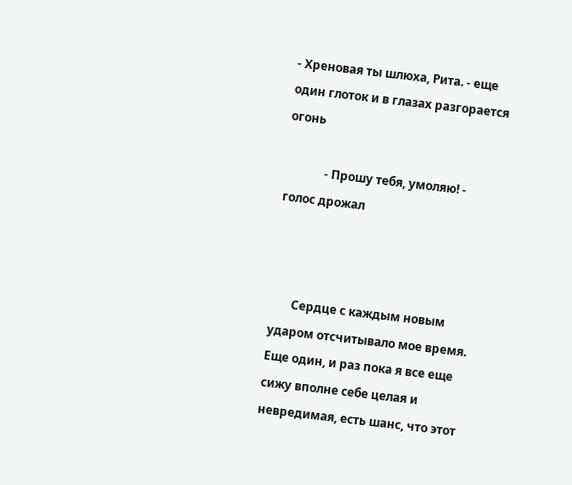- Хреновая ты шлюха, Рита. - еще один глоток и в глазах разгорается огонь

             - Прошу тебя, умоляю! - голос дрожал



       Сердце с каждым новым ударом отсчитывало мое время. Еще один, и раз пока я все еще сижу вполне себе целая и невредимая, есть шанс, что этот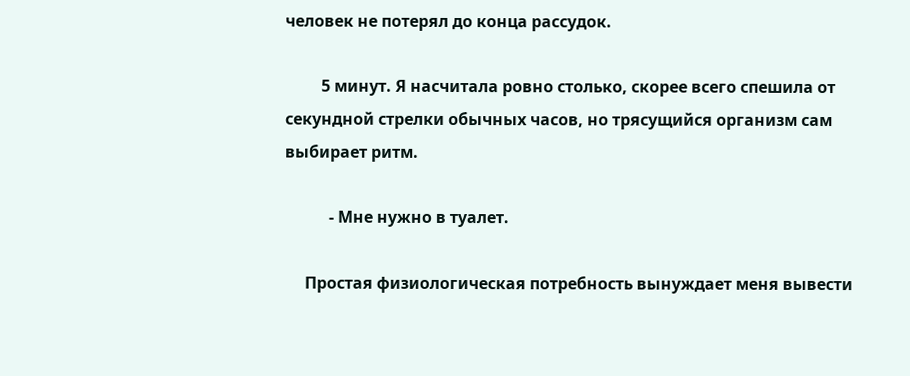человек не потерял до конца рассудок.

         5 минут. Я насчитала ровно столько, скорее всего спешила от секундной стрелки обычных часов, но трясущийся организм сам выбирает ритм.

           - Мне нужно в туалет.

     Простая физиологическая потребность вынуждает меня вывести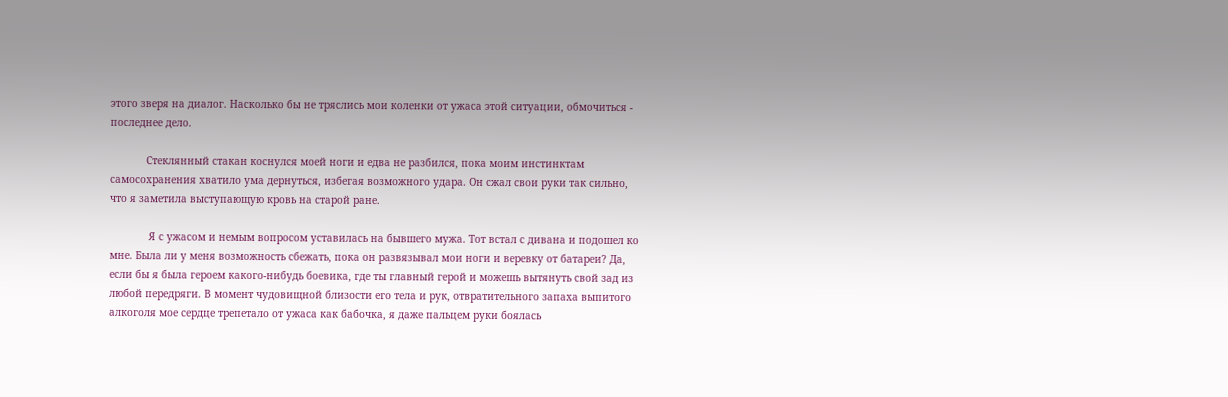этого зверя на диалог. Насколько бы не тряслись мои коленки от ужаса этой ситуации, обмочиться - последнее дело.

            Стеклянный стакан коснулся моей ноги и едва не разбился, пока моим инстинктам самосохранения хватило ума дернуться, избегая возможного удара. Он сжал свои руки так сильно, что я заметила выступающую кровь на старой ране.

             Я с ужасом и немым вопросом уставилась на бывшего мужа. Тот встал с дивана и подошел ко мне. Была ли у меня возможность сбежать, пока он развязывал мои ноги и веревку от батареи? Да, если бы я была героем какого-нибудь боевика, где ты главный герой и можешь вытянуть свой зад из любой передряги. В момент чудовищной близости его тела и рук, отвратительного запаха выпитого алкоголя мое сердце трепетало от ужаса как бабочка, я даже пальцем руки боялась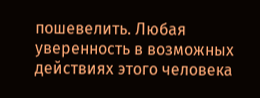пошевелить. Любая уверенность в возможных действиях этого человека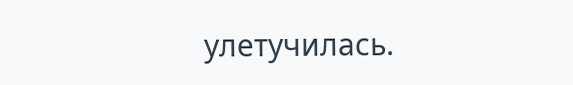улетучилась.